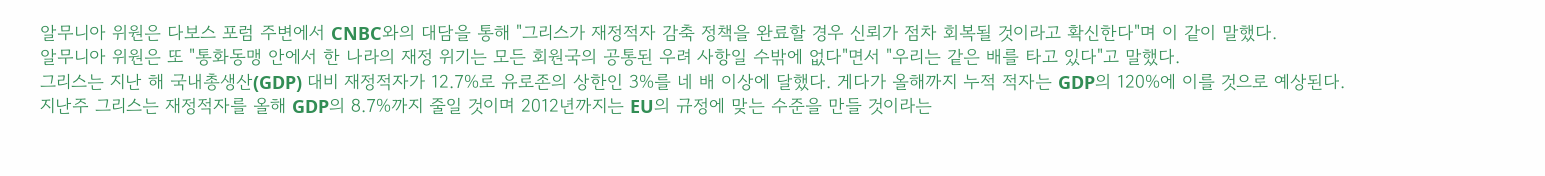알무니아 위원은 다보스 포럼 주변에서 CNBC와의 대담을 통해 "그리스가 재정적자 감축 정책을 완료할 경우 신뢰가 점차 회복될 것이라고 확신한다"며 이 같이 말했다.
알무니아 위원은 또 "통화동맹 안에서 한 나라의 재정 위기는 모든 회원국의 공통된 우려 사항일 수밖에 없다"면서 "우리는 같은 배를 타고 있다"고 말했다.
그리스는 지난 해 국내총생산(GDP) 대비 재정적자가 12.7%로 유로존의 상한인 3%를 네 배 이상에 달했다. 게다가 올해까지 누적 적자는 GDP의 120%에 이를 것으로 예상된다.
지난주 그리스는 재정적자를 올해 GDP의 8.7%까지 줄일 것이며 2012년까지는 EU의 규정에 맞는 수준을 만들 것이라는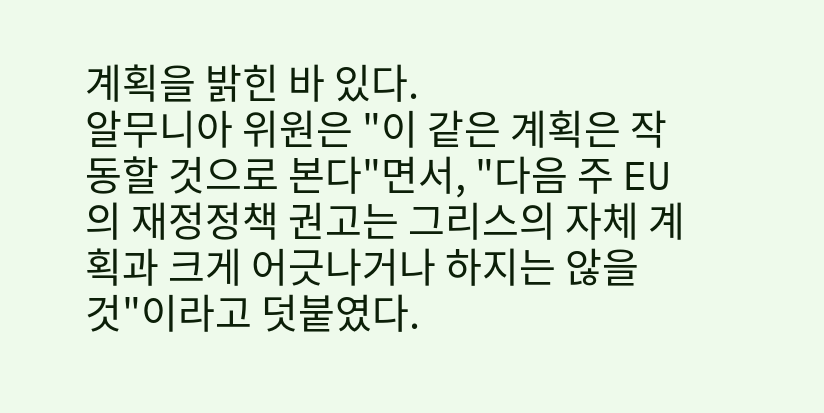계획을 밝힌 바 있다.
알무니아 위원은 "이 같은 계획은 작동할 것으로 본다"면서, "다음 주 EU의 재정정책 권고는 그리스의 자체 계획과 크게 어긋나거나 하지는 않을 것"이라고 덧붙였다.